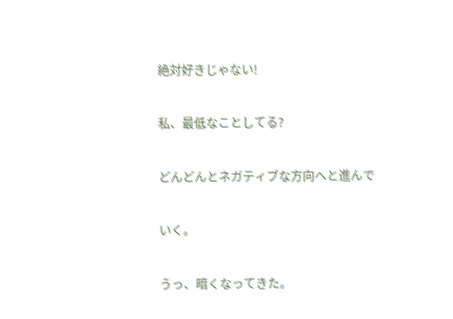絶対好きじゃない!

私、最低なことしてる?

どんどんとネガティブな方向へと進んで

いく。

うっ、暗くなってきた。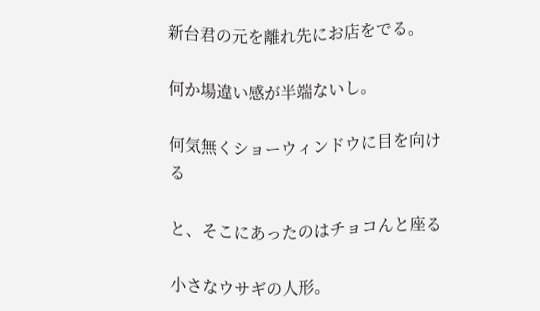新台君の元を離れ先にお店をでる。

何か場違い感が半端ないし。

何気無くショーウィンドウに目を向ける

と、そこにあったのはチョコんと座る

小さなウサギの人形。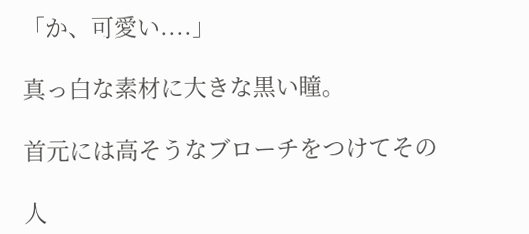「か、可愛い....」

真っ白な素材に大きな黒い瞳。

首元には高そうなブローチをつけてその

人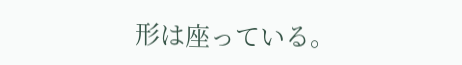形は座っている。